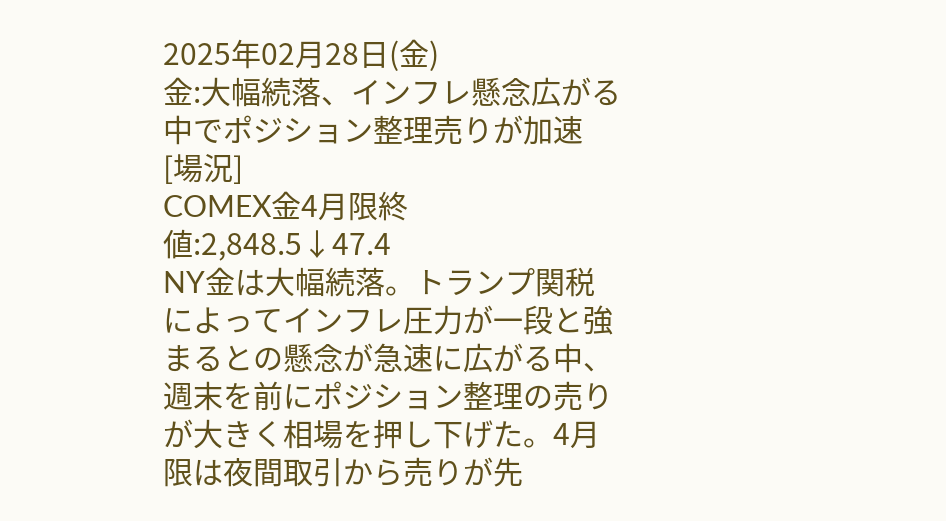2025年02月28日(金)
金:大幅続落、インフレ懸念広がる中でポジション整理売りが加速
[場況]
COMEX金4月限終値:2,848.5↓47.4
NY金は大幅続落。トランプ関税によってインフレ圧力が一段と強まるとの懸念が急速に広がる中、週末を前にポジション整理の売りが大きく相場を押し下げた。4月限は夜間取引から売りが先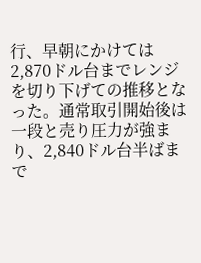行、早朝にかけては2,870ドル台までレンジを切り下げての推移となった。通常取引開始後は一段と売り圧力が強まり、2,840ドル台半ばまで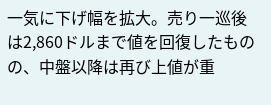一気に下げ幅を拡大。売り一巡後は2,860ドルまで値を回復したものの、中盤以降は再び上値が重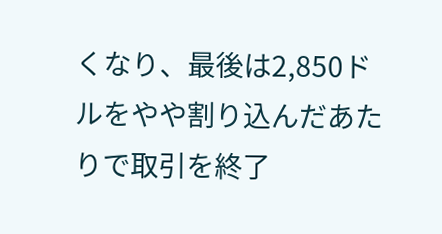くなり、最後は2,850ドルをやや割り込んだあたりで取引を終了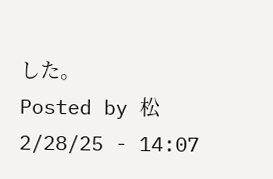した。
Posted by 松 2/28/25 - 14:07